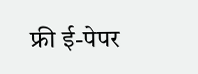फ्री ई-पेपर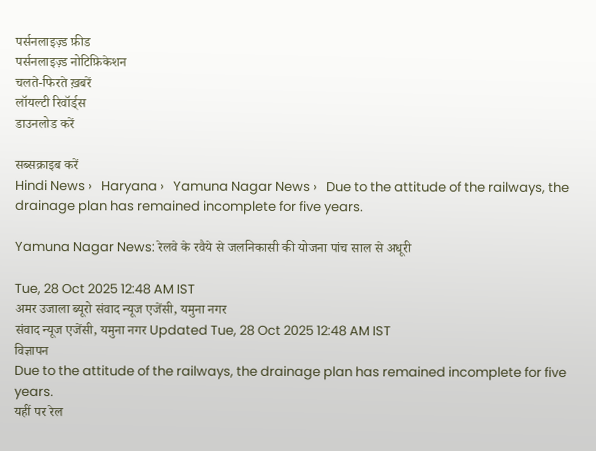पर्सनलाइज़्ड फ़ीड
पर्सनलाइज़्ड नोटिफ़िकेशन
चलते-फिरते ख़बरें
लॉयल्टी रिवॉर्ड्स
डाउनलोड करें

सब्सक्राइब करें
Hindi News ›   Haryana ›   Yamuna Nagar News ›   Due to the attitude of the railways, the drainage plan has remained incomplete for five years.

Yamuna Nagar News: रेलवे के रवैये से जलनिकासी की योजना पांच साल से अधूरी

Tue, 28 Oct 2025 12:48 AM IST
अमर उजाला ब्यूरो संवाद न्यूज एजेंसी, यमुना नगर
संवाद न्यूज एजेंसी, यमुना नगर Updated Tue, 28 Oct 2025 12:48 AM IST
विज्ञापन
Due to the attitude of the railways, the drainage plan has remained incomplete for five years.
यहीं पर रेल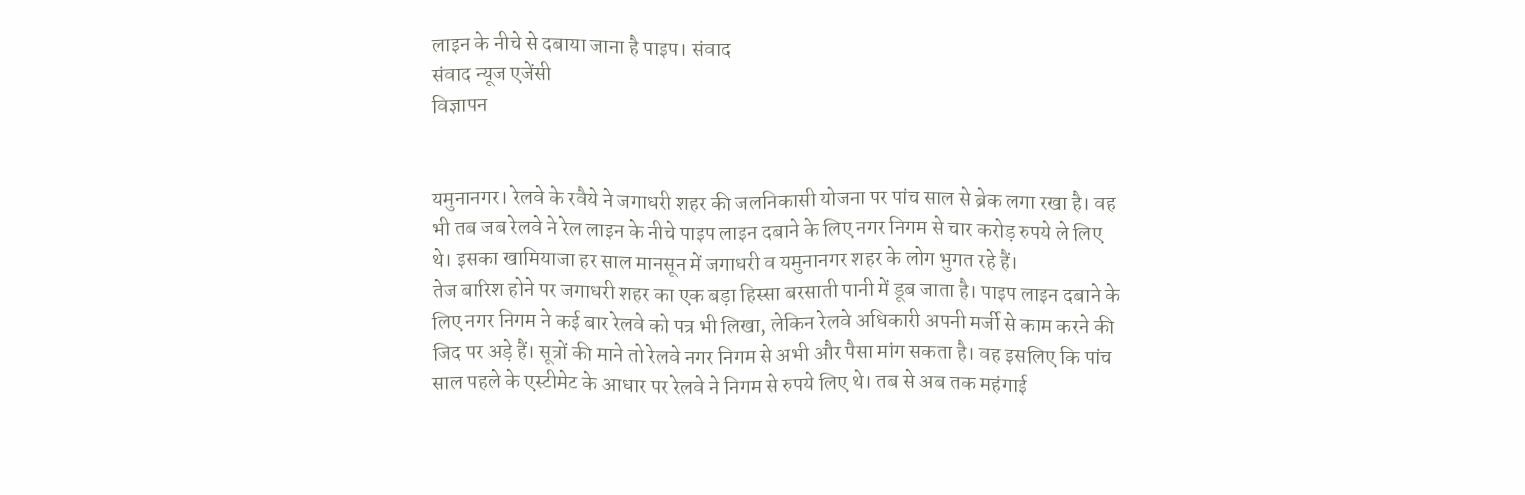लाइन के नीचे से दबाया जाना है पाइप। संवाद
संवाद न्यूज एजेंसी
विज्ञापन


यमुनानगर। रेलवे के रवैये ने जगाधरी शहर की जलनिकासी योजना पर पांच साल से ब्रेक लगा रखा है। वह भी तब जब रेलवे ने रेल लाइन के नीचे पाइप लाइन दबाने के लिए नगर निगम से चार करोड़ रुपये ले लिए थे। इसका खामियाजा हर साल मानसून में जगाधरी व यमुनानगर शहर के लोग भुगत रहे हैं।
तेज बारिश होने पर जगाधरी शहर का एक बड़ा हिस्सा बरसाती पानी में डूब जाता है। पाइप लाइन दबाने के लिए नगर निगम ने कई बार रेलवे को पत्र भी लिखा, लेकिन रेलवे अधिकारी अपनी मर्जी से काम करने की जिद पर अड़े हैं। सूत्रों की माने तो रेलवे नगर निगम से अभी और पैसा मांग सकता है। वह इसलिए कि पांच साल पहले के एस्टीमेट के आधार पर रेलवे ने निगम से रुपये लिए थे। तब से अब तक महंगाई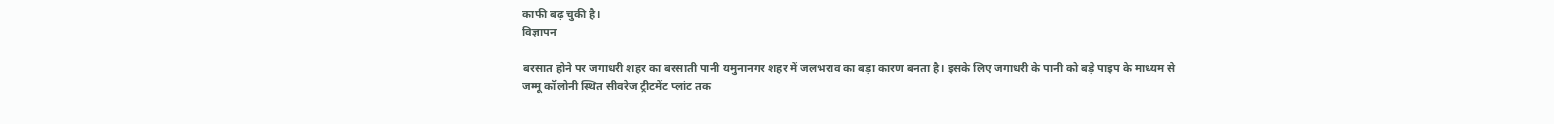काफी बढ़ चुकी है।
विज्ञापन

बरसात होने पर जगाधरी शहर का बरसाती पानी यमुनानगर शहर में जलभराव का बड़ा कारण बनता है। इसके लिए जगाधरी के पानी को बड़े पाइप के माध्यम से जम्मू कॉलोनी स्थित सीवरेज ट्रीटमेंट प्लांट तक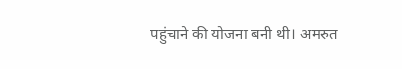पहुंचाने की योजना बनी थी। अमरुत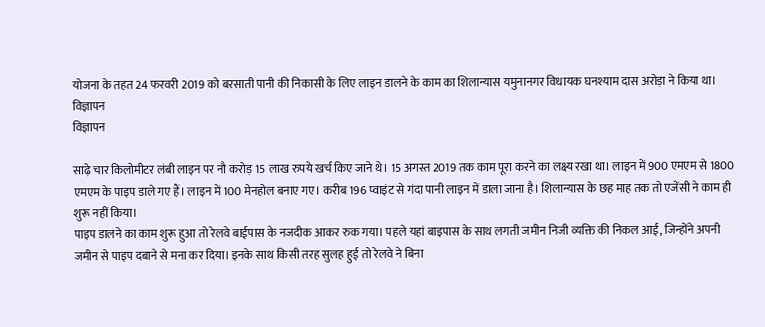योजना के तहत 24 फरवरी 2019 को बरसाती पानी की निकासी के लिए लाइन डालने के काम का शिलान्यास यमुनानगर विधायक घनश्याम दास अरोड़ा ने किया था।
विज्ञापन
विज्ञापन

साढ़े चार किलोमीटर लंबी लाइन पर नौ करोड़ 15 लाख रुपये खर्च किए जाने थे। 15 अगस्त 2019 तक काम पूरा करने का लक्ष्य रखा था। लाइन में 900 एमएम से 1800 एमएम के पाइप डाले गए हैं। लाइन में 100 मेनहोल बनाए गए। करीब 196 प्वाइंट से गंदा पानी लाइन में डाला जाना है। शिलान्यास के छह माह तक तो एजेंसी ने काम ही शुरू नहीं किया।
पाइप डालने का काम शुरू हुआ तो रेलवे बाईपास के नजदीक आकर रुक गया। पहले यहां बाइपास के साथ लगती जमीन निजी व्यक्ति की निकल आई, जिन्होंने अपनी जमीन से पाइप दबाने से मना कर दिया। इनके साथ किसी तरह सुलह हुई तो रेलवे ने बिना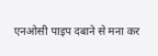एनओसी पाइप दबाने से मना कर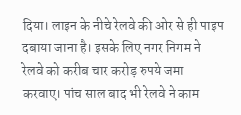दिया। लाइन के नीचे रेलवे की ओर से ही पाइप दबाया जाना है। इसके लिए नगर निगम ने रेलवे को करीब चार करोड़ रुपये जमा करवाए। पांच साल बाद भी रेलवे ने काम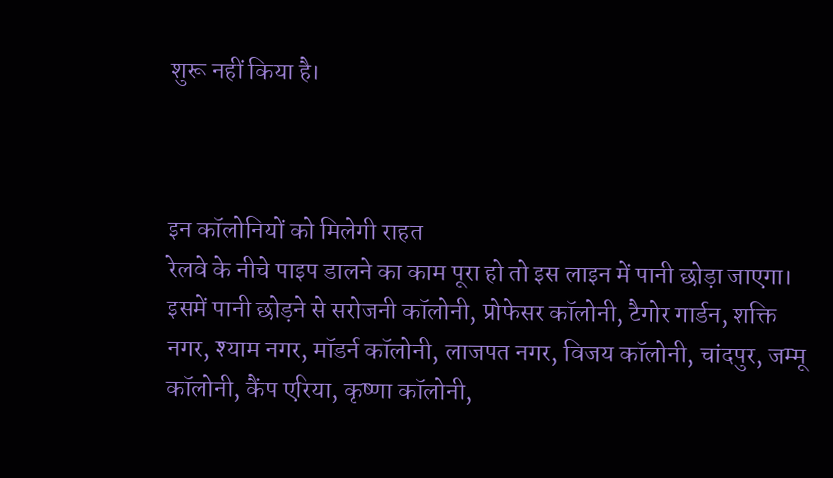शुरू नहीं किया है।



इन कॉलोनियों को मिलेगी राहत
रेलवे के नीचे पाइप डालने का काम पूरा हो तो इस लाइन में पानी छोड़ा जाएगा। इसमें पानी छोड़ने से सरोजनी कॉलोनी, प्रोफेसर कॉलोनी, टैगोर गार्डन, शक्ति नगर, श्याम नगर, मॉडर्न कॉलोनी, लाजपत नगर, विजय कॉलोनी, चांदपुर, जम्मू कॉलोनी, कैंप एरिया, कृष्णा कॉलोनी,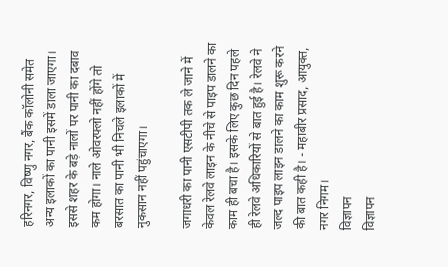हरिनगर, विष्णु नगर, बैंक कॉलोनी समेत अन्य इलाकों का पानी इसमें डाला जाएगा। इससे शहर के बड़े नालों पर पानी का दबाव कम होगा। नाले ओवरफ्लो नहीं होंगे तो बरसात का पानी भी निचले इलाकों में नुकसान नहीं पहुंचाएगा।

जगाधरी का पानी एसटीपी तक ले जाने में केवल रेलवे लाइन के नीचे से पाइप डालने का काम ही बचा है। इसके लिए कुछ दिन पहले ही रेलवे अधिकारियों से बात हुई है। रेलवे ने जल्द पाइप लाइन डालने का काम शुरू करने की बात कही है। - महाबीर प्रसाद, आयुक्त, नगर निगम।
विज्ञापन
विज्ञापन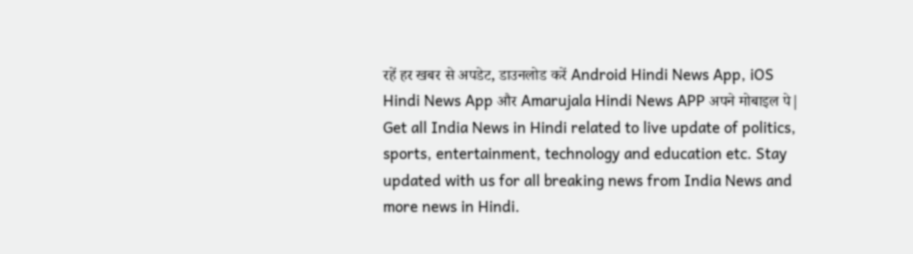रहें हर खबर से अपडेट, डाउनलोड करें Android Hindi News App, iOS Hindi News App और Amarujala Hindi News APP अपने मोबाइल पे|
Get all India News in Hindi related to live update of politics, sports, entertainment, technology and education etc. Stay updated with us for all breaking news from India News and more news in Hindi.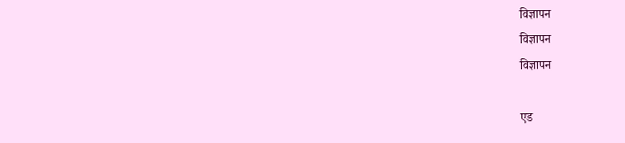विज्ञापन
विज्ञापन
विज्ञापन

एड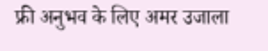फ्री अनुभव के लिए अमर उजाला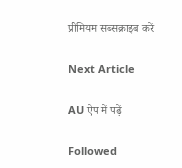प्रीमियम सब्सक्राइब करें

Next Article

AU ऐप में पढ़ें

Followed